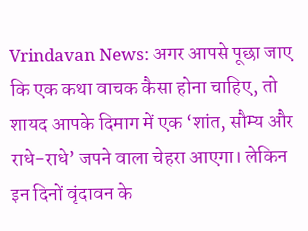Vrindavan News: अगर आपसे पूछा जाए कि एक कथा वाचक कैसा होना चाहिए, तो शायद आपके दिमाग में एक ‘शांत, सौम्य और राधे-राधे’ जपने वाला चेहरा आएगा। लेकिन इन दिनों वृंदावन के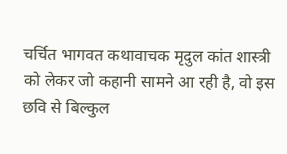चर्चित भागवत कथावाचक मृदुल कांत शास्त्री को लेकर जो कहानी सामने आ रही है, वो इस छवि से बिल्कुल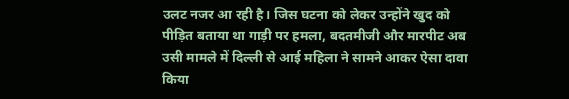उलट नजर आ रही है। जिस घटना को लेकर उन्होंने खुद को पीड़ित बताया था गाड़ी पर हमला, बदतमीजी और मारपीट अब उसी मामले में दिल्ली से आई महिला ने सामने आकर ऐसा दावा किया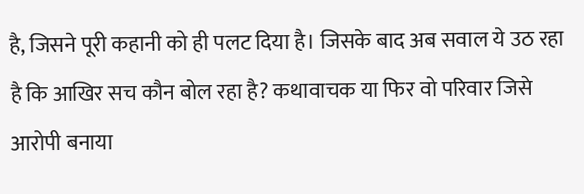है, जिसने पूरी कहानी को ही पलट दिया है। जिसके बाद अब सवाल ये उठ रहा है कि आखिर सच कौन बोल रहा है? कथावाचक या फिर वो परिवार जिसे आरोपी बनाया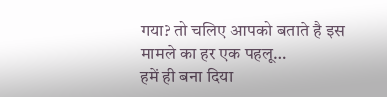गया? तो चलिए आपको बताते है इस मामले का हर एक पहलू…
हमें ही बना दिया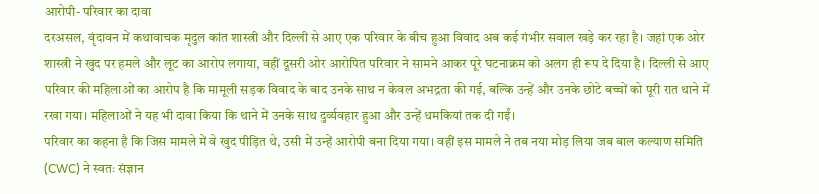आरोपी- परिवार का दावा
दरअसल, वृंदावन में कथावाचक मृदुल कांत शास्त्री और दिल्ली से आए एक परिवार के बीच हुआ विवाद अब कई गंभीर सवाल खड़े कर रहा है। जहां एक ओर शास्त्री ने खुद पर हमले और लूट का आरोप लगाया, वहीं दूसरी ओर आरोपित परिवार ने सामने आकर पूरे घटनाक्रम को अलग ही रूप दे दिया है। दिल्ली से आए परिवार की महिलाओं का आरोप है कि मामूली सड़क विवाद के बाद उनके साथ न केवल अभद्रता की गई, बल्कि उन्हें और उनके छोटे बच्चों को पूरी रात थाने में रखा गया। महिलाओं ने यह भी दावा किया कि थाने में उनके साथ दुर्व्यवहार हुआ और उन्हें धमकियां तक दी गईं।
परिवार का कहना है कि जिस मामले में वे खुद पीड़ित थे, उसी में उन्हें आरोपी बना दिया गया। वहीं इस मामले ने तब नया मोड़ लिया जब बाल कल्याण समिति (CWC) ने स्वतः संज्ञान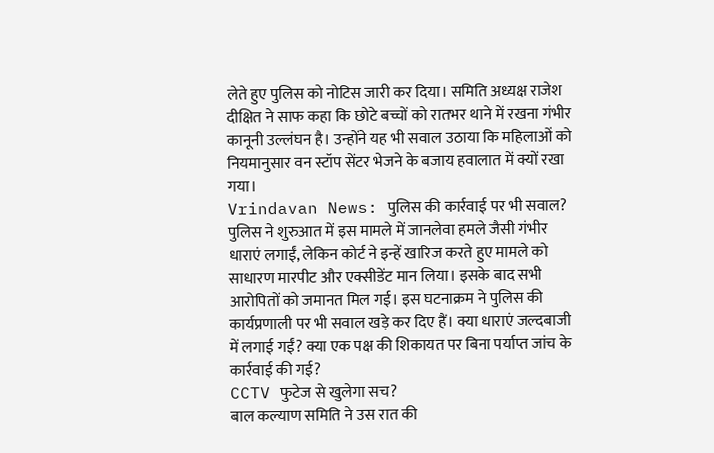लेते हुए पुलिस को नोटिस जारी कर दिया। समिति अध्यक्ष राजेश दीक्षित ने साफ कहा कि छोटे बच्चों को रातभर थाने में रखना गंभीर कानूनी उल्लंघन है। उन्होंने यह भी सवाल उठाया कि महिलाओं को नियमानुसार वन स्टॉप सेंटर भेजने के बजाय हवालात में क्यों रखा गया।
Vrindavan News: पुलिस की कार्रवाई पर भी सवाल?
पुलिस ने शुरुआत में इस मामले में जानलेवा हमले जैसी गंभीर धाराएं लगाईं, लेकिन कोर्ट ने इन्हें खारिज करते हुए मामले को साधारण मारपीट और एक्सीडेंट मान लिया। इसके बाद सभी आरोपितों को जमानत मिल गई। इस घटनाक्रम ने पुलिस की कार्यप्रणाली पर भी सवाल खड़े कर दिए हैं। क्या धाराएं जल्दबाजी में लगाई गईं? क्या एक पक्ष की शिकायत पर बिना पर्याप्त जांच के कार्रवाई की गई?
CCTV फुटेज से खुलेगा सच?
बाल कल्याण समिति ने उस रात की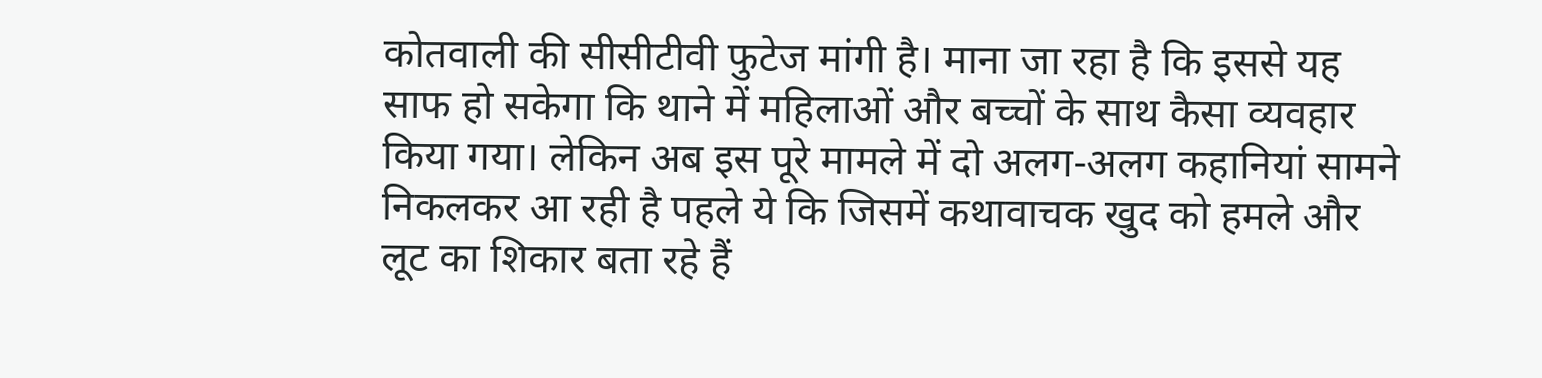कोतवाली की सीसीटीवी फुटेज मांगी है। माना जा रहा है कि इससे यह साफ हो सकेगा कि थाने में महिलाओं और बच्चों के साथ कैसा व्यवहार किया गया। लेकिन अब इस पूरे मामले में दो अलग-अलग कहानियां सामने निकलकर आ रही है पहले ये कि जिसमें कथावाचक खुद को हमले और लूट का शिकार बता रहे हैं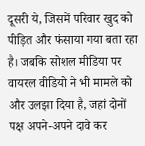दूसरी ये, जिसमें परिवार खुद को पीड़ित और फंसाया गया बता रहा है। जबकि सोशल मीडिया पर वायरल वीडियो ने भी मामले को और उलझा दिया है, जहां दोनों पक्ष अपने-अपने दावे कर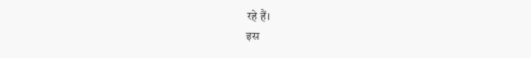रहे हैं।
इस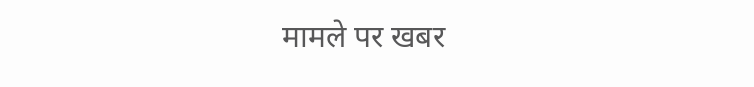मामले पर खबर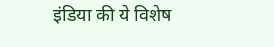इंडिया की ये विशेष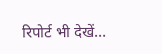रिपोर्ट भी देखें…